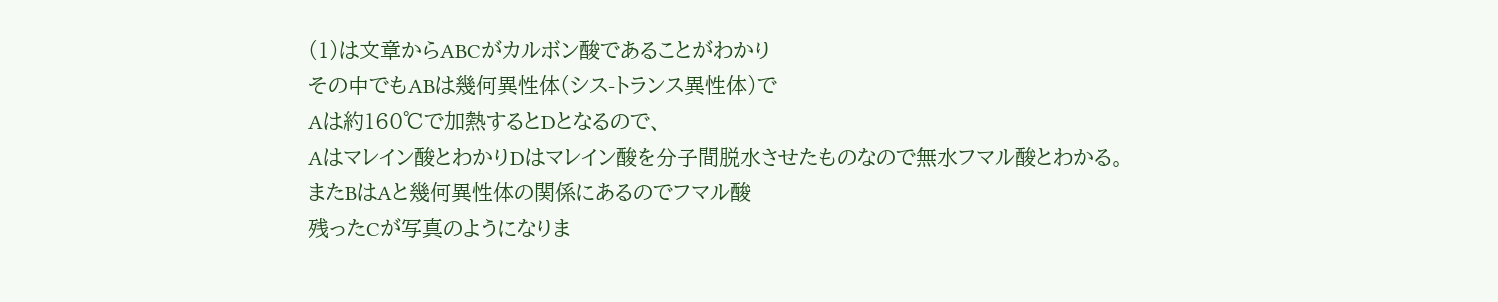(1)は文章からABCがカルボン酸であることがわかり
その中でもABは幾何異性体(シス-トランス異性体)で
Aは約160℃で加熱するとDとなるので、
Aはマレイン酸とわかりDはマレイン酸を分子間脱水させたものなので無水フマル酸とわかる。
またBはAと幾何異性体の関係にあるのでフマル酸
残ったCが写真のようになりま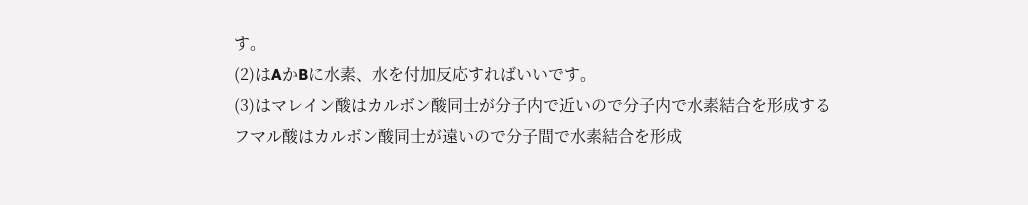す。
(2)はAかBに水素、水を付加反応すればいいです。
(3)はマレイン酸はカルボン酸同士が分子内で近いので分子内で水素結合を形成する
フマル酸はカルボン酸同士が遠いので分子間で水素結合を形成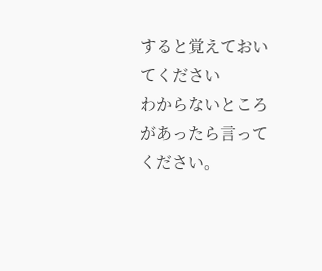すると覚えておいてください
わからないところがあったら言ってください。